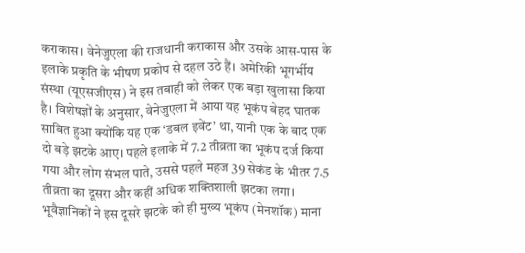कराकास। वेनेजुएला की राजधानी कराकास और उसके आस-पास के इलाके प्रकृति के भीषण प्रकोप से दहल उठे हैं। अमेरिकी भूगर्भीय संस्था (यूएसजीएस) ने इस तबाही को लेकर एक बड़ा खुलासा किया है। विशेषज्ञों के अनुसार, वेनेजुएला में आया यह भूकंप बेहद घातक साबित हुआ क्योंकि यह एक ‘डबल इवेंट’ था, यानी एक के बाद एक दो बड़े झटके आए। पहले इलाके में 7.2 तीव्रता का भूकंप दर्ज किया गया और लोग संभल पाते, उससे पहले महज 39 सेकंड के भीतर 7.5 तीव्रता का दूसरा और कहीं अधिक शक्तिशाली झटका लगा। भूवैज्ञानिकों ने इस दूसरे झटके को ही मुख्य भूकंप (मेनशॉक) माना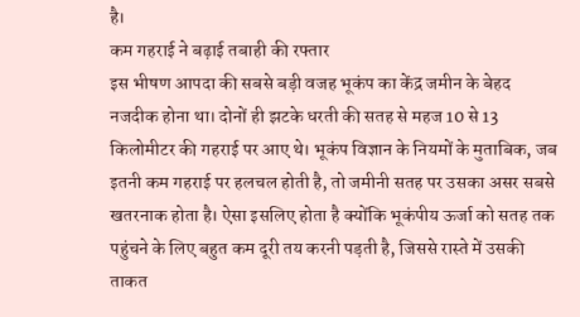है।
कम गहराई ने बढ़ाई तबाही की रफ्तार
इस भीषण आपदा की सबसे बड़ी वजह भूकंप का केंद्र जमीन के बेहद नजदीक होना था। दोनों ही झटके धरती की सतह से महज 10 से 13 किलोमीटर की गहराई पर आए थे। भूकंप विज्ञान के नियमों के मुताबिक, जब इतनी कम गहराई पर हलचल होती है, तो जमीनी सतह पर उसका असर सबसे खतरनाक होता है। ऐसा इसलिए होता है क्योंकि भूकंपीय ऊर्जा को सतह तक पहुंचने के लिए बहुत कम दूरी तय करनी पड़ती है, जिससे रास्ते में उसकी ताकत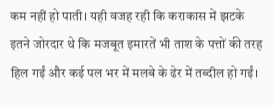कम नहीं हो पाती। यही वजह रही कि कराकास में झटके इतने जोरदार थे कि मजबूत इमारतें भी ताश के पत्तों की तरह हिल गईं और कई पल भर में मलबे के ढेर में तब्दील हो गईं।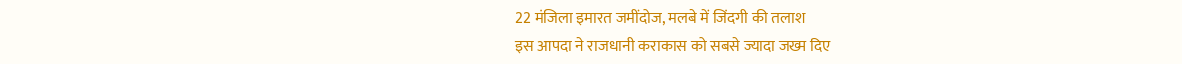22 मंजिला इमारत जमींदोज, मलबे में जिंदगी की तलाश
इस आपदा ने राजधानी कराकास को सबसे ज्यादा जख्म दिए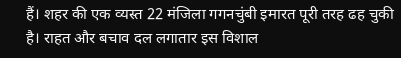हैं। शहर की एक व्यस्त 22 मंजिला गगनचुंबी इमारत पूरी तरह ढह चुकी है। राहत और बचाव दल लगातार इस विशाल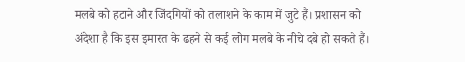मलबे को हटाने और जिंदगियों को तलाशने के काम में जुटे हैं। प्रशासन को अंदेशा है कि इस इमारत के ढहने से कई लोग मलबे के नीचे दबे हो सकते हैं।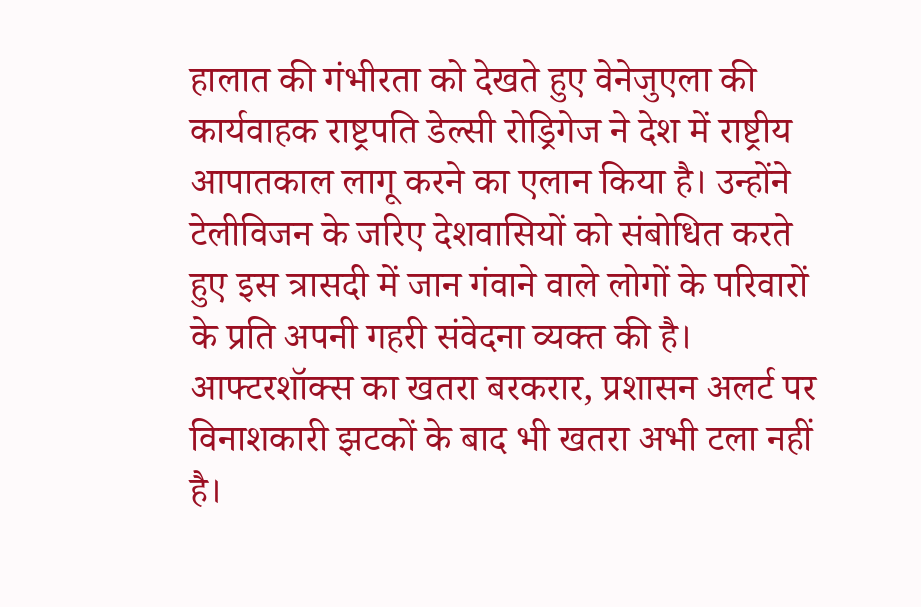हालात की गंभीरता को देखते हुए वेनेजुएला की कार्यवाहक राष्ट्रपति डेल्सी रोड्रिगेज ने देश में राष्ट्रीय आपातकाल लागू करने का एलान किया है। उन्होंने टेलीविजन के जरिए देशवासियों को संबोधित करते हुए इस त्रासदी में जान गंवाने वाले लोगों के परिवारों के प्रति अपनी गहरी संवेदना व्यक्त की है।
आफ्टरशॉक्स का खतरा बरकरार, प्रशासन अलर्ट पर
विनाशकारी झटकों के बाद भी खतरा अभी टला नहीं है।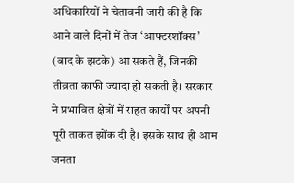अधिकारियों ने चेतावनी जारी की है कि आने वाले दिनों में तेज ‘आफ्टरशॉक्स’ (बाद के झटके) आ सकते हैं, जिनकी तीव्रता काफी ज्यादा हो सकती है। सरकार ने प्रभावित क्षेत्रों में राहत कार्यों पर अपनी पूरी ताकत झोंक दी है। इसके साथ ही आम जनता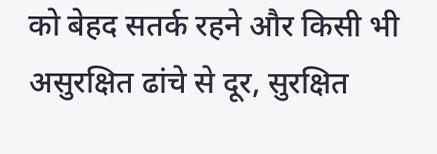को बेहद सतर्क रहने और किसी भी असुरक्षित ढांचे से दूर, सुरक्षित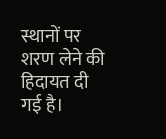स्थानों पर शरण लेने की हिदायत दी गई है।